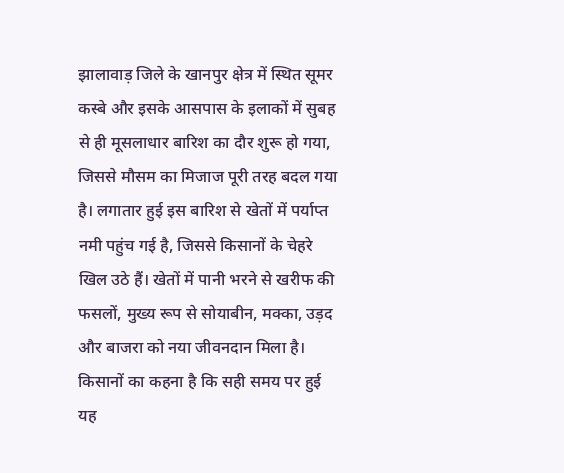झालावाड़ जिले के खानपुर क्षेत्र में स्थित सूमर कस्बे और इसके आसपास के इलाकों में सुबह से ही मूसलाधार बारिश का दौर शुरू हो गया, जिससे मौसम का मिजाज पूरी तरह बदल गया है। लगातार हुई इस बारिश से खेतों में पर्याप्त नमी पहुंच गई है, जिससे किसानों के चेहरे खिल उठे हैं। खेतों में पानी भरने से खरीफ की फसलों, मुख्य रूप से सोयाबीन, मक्का, उड़द और बाजरा को नया जीवनदान मिला है। किसानों का कहना है कि सही समय पर हुई यह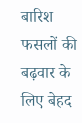बारिश फसलों की बढ़वार के लिए बेहद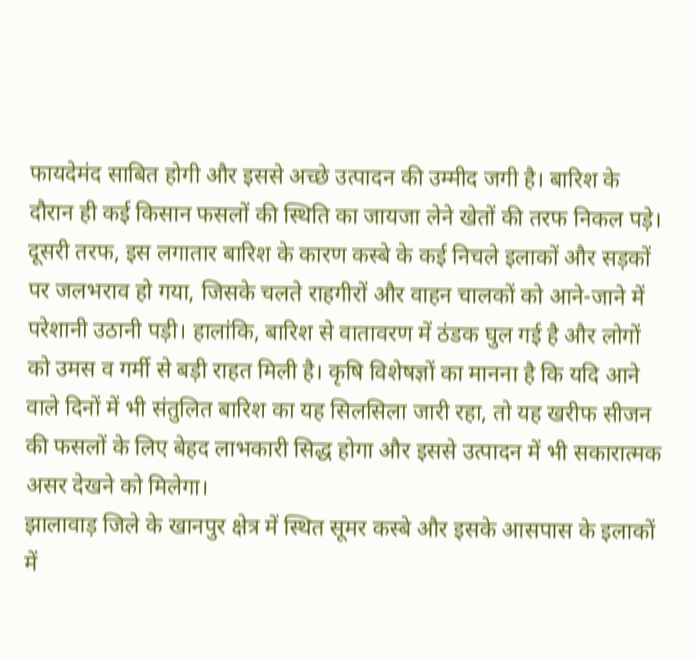फायदेमंद साबित होगी और इससे अच्छे उत्पादन की उम्मीद जगी है। बारिश के दौरान ही कई किसान फसलों की स्थिति का जायजा लेने खेतों की तरफ निकल पड़े। दूसरी तरफ, इस लगातार बारिश के कारण कस्बे के कई निचले इलाकों और सड़कों पर जलभराव हो गया, जिसके चलते राहगीरों और वाहन चालकों को आने-जाने में परेशानी उठानी पड़ी। हालांकि, बारिश से वातावरण में ठंडक घुल गई है और लोगों को उमस व गर्मी से बड़ी राहत मिली है। कृषि विशेषज्ञों का मानना है कि यदि आने वाले दिनों में भी संतुलित बारिश का यह सिलसिला जारी रहा, तो यह खरीफ सीजन की फसलों के लिए बेहद लाभकारी सिद्ध होगा और इससे उत्पादन में भी सकारात्मक असर देखने को मिलेगा।
झालावाड़ जिले के खानपुर क्षेत्र में स्थित सूमर कस्बे और इसके आसपास के इलाकों में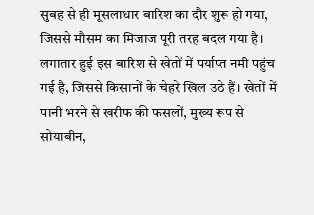सुबह से ही मूसलाधार बारिश का दौर शुरू हो गया, जिससे मौसम का मिजाज पूरी तरह बदल गया है। लगातार हुई इस बारिश से खेतों में पर्याप्त नमी पहुंच गई है, जिससे किसानों के चेहरे खिल उठे हैं। खेतों में पानी भरने से खरीफ की फसलों, मुख्य रूप से सोयाबीन,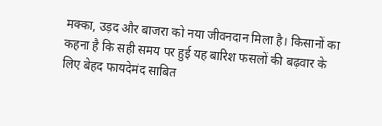मक्का, उड़द और बाजरा को नया जीवनदान मिला है। किसानों का कहना है कि सही समय पर हुई यह बारिश फसलों की बढ़वार के लिए बेहद फायदेमंद साबित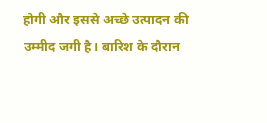होगी और इससे अच्छे उत्पादन की उम्मीद जगी है। बारिश के दौरान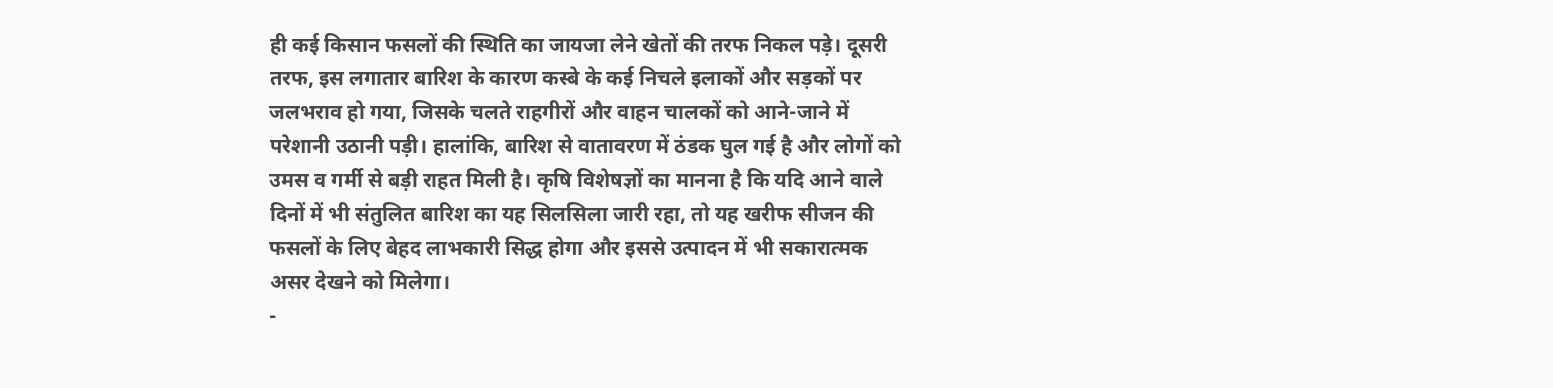ही कई किसान फसलों की स्थिति का जायजा लेने खेतों की तरफ निकल पड़े। दूसरी तरफ, इस लगातार बारिश के कारण कस्बे के कई निचले इलाकों और सड़कों पर जलभराव हो गया, जिसके चलते राहगीरों और वाहन चालकों को आने-जाने में परेशानी उठानी पड़ी। हालांकि, बारिश से वातावरण में ठंडक घुल गई है और लोगों को उमस व गर्मी से बड़ी राहत मिली है। कृषि विशेषज्ञों का मानना है कि यदि आने वाले दिनों में भी संतुलित बारिश का यह सिलसिला जारी रहा, तो यह खरीफ सीजन की फसलों के लिए बेहद लाभकारी सिद्ध होगा और इससे उत्पादन में भी सकारात्मक असर देखने को मिलेगा।
-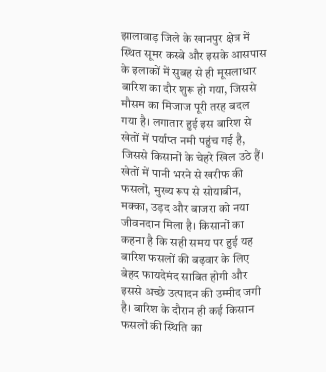झालावाड़ जिले के खानपुर क्षेत्र में स्थित सूमर कस्बे और इसके आसपास के इलाकों में सुबह से ही मूसलाधार बारिश का दौर शुरू हो गया, जिससे मौसम का मिजाज पूरी तरह बदल गया है। लगातार हुई इस बारिश से खेतों में पर्याप्त नमी पहुंच गई है, जिससे किसानों के चेहरे खिल उठे हैं। खेतों में पानी भरने से खरीफ की फसलों, मुख्य रूप से सोयाबीन, मक्का, उड़द और बाजरा को नया जीवनदान मिला है। किसानों का कहना है कि सही समय पर हुई यह बारिश फसलों की बढ़वार के लिए बेहद फायदेमंद साबित होगी और इससे अच्छे उत्पादन की उम्मीद जगी है। बारिश के दौरान ही कई किसान फसलों की स्थिति का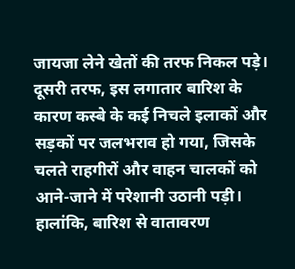जायजा लेने खेतों की तरफ निकल पड़े। दूसरी तरफ, इस लगातार बारिश के कारण कस्बे के कई निचले इलाकों और सड़कों पर जलभराव हो गया, जिसके चलते राहगीरों और वाहन चालकों को आने-जाने में परेशानी उठानी पड़ी। हालांकि, बारिश से वातावरण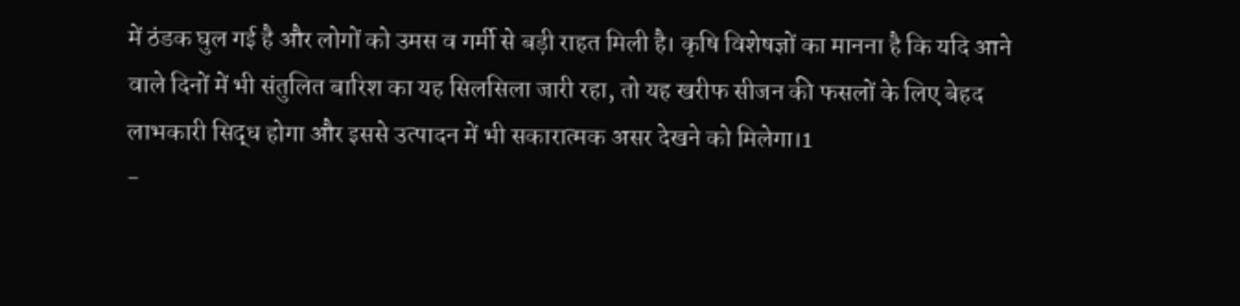में ठंडक घुल गई है और लोगों को उमस व गर्मी से बड़ी राहत मिली है। कृषि विशेषज्ञों का मानना है कि यदि आने वाले दिनों में भी संतुलित बारिश का यह सिलसिला जारी रहा, तो यह खरीफ सीजन की फसलों के लिए बेहद लाभकारी सिद्ध होगा और इससे उत्पादन में भी सकारात्मक असर देखने को मिलेगा।1
-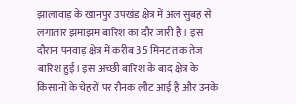झालावाड़ के खानपुर उपखंड क्षेत्र में अल सुबह से लगातार झमाझम बारिश का दौर जारी है। इस दौरान पनवाड़ क्षेत्र में करीब 35 मिनट तक तेज बारिश हुई। इस अच्छी बारिश के बाद क्षेत्र के किसानों के चेहरों पर रौनक लौट आई है और उनके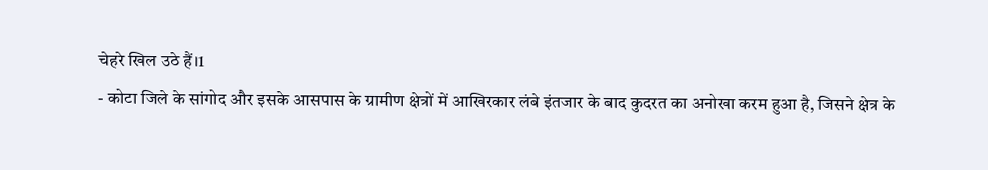चेहरे खिल उठे हैं।1
- कोटा जिले के सांगोद और इसके आसपास के ग्रामीण क्षेत्रों में आखिरकार लंबे इंतजार के बाद कुदरत का अनोखा करम हुआ है, जिसने क्षेत्र के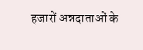हजारों अन्नदाताओं के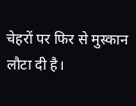चेहरों पर फिर से मुस्कान लौटा दी है।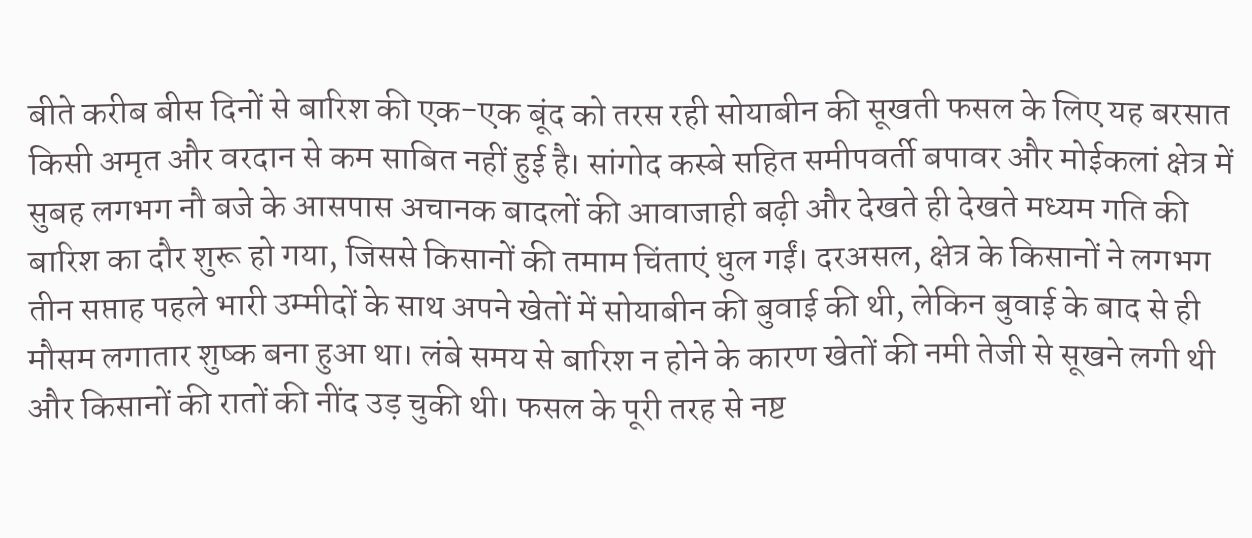बीते करीब बीस दिनों से बारिश की एक-एक बूंद को तरस रही सोयाबीन की सूखती फसल के लिए यह बरसात किसी अमृत और वरदान से कम साबित नहीं हुई है। सांगोद कस्बे सहित समीपवर्ती बपावर और मोईकलां क्षेत्र में सुबह लगभग नौ बजे के आसपास अचानक बादलों की आवाजाही बढ़ी और देखते ही देखते मध्यम गति की बारिश का दौर शुरू हो गया, जिससे किसानों की तमाम चिंताएं धुल गईं। दरअसल, क्षेत्र के किसानों ने लगभग तीन सप्ताह पहले भारी उम्मीदों के साथ अपने खेतों में सोयाबीन की बुवाई की थी, लेकिन बुवाई के बाद से ही मौसम लगातार शुष्क बना हुआ था। लंबे समय से बारिश न होने के कारण खेतों की नमी तेजी से सूखने लगी थी और किसानों की रातों की नींद उड़ चुकी थी। फसल के पूरी तरह से नष्ट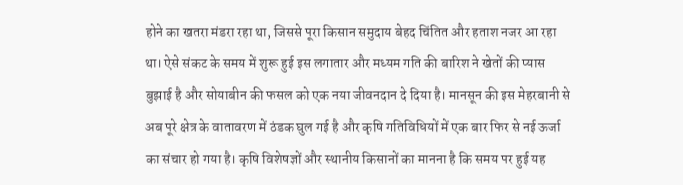होने का खतरा मंडरा रहा था, जिससे पूरा किसान समुदाय बेहद चिंतित और हताश नजर आ रहा था। ऐसे संकट के समय में शुरू हुई इस लगातार और मध्यम गति की बारिश ने खेतों की प्यास बुझाई है और सोयाबीन की फसल को एक नया जीवनदान दे दिया है। मानसून की इस मेहरबानी से अब पूरे क्षेत्र के वातावरण में ठंडक घुल गई है और कृषि गतिविधियों में एक बार फिर से नई ऊर्जा का संचार हो गया है। कृषि विशेषज्ञों और स्थानीय किसानों का मानना है कि समय पर हुई यह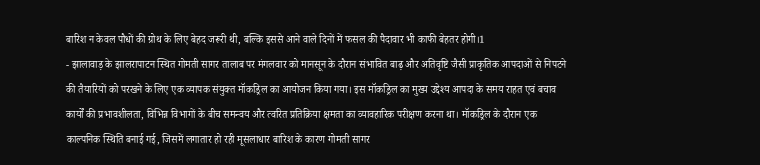बारिश न केवल पौधों की ग्रोथ के लिए बेहद जरूरी थी, बल्कि इससे आने वाले दिनों में फसल की पैदावार भी काफी बेहतर होगी।1
- झालावाड़ के झालरापाटन स्थित गोमती सागर तालाब पर मंगलवार को मानसून के दौरान संभावित बाढ़ और अतिवृष्टि जैसी प्राकृतिक आपदाओं से निपटने की तैयारियों को परखने के लिए एक व्यापक संयुक्त मॉकड्रिल का आयोजन किया गया। इस मॉकड्रिल का मुख्य उद्देश्य आपदा के समय राहत एवं बचाव कार्यों की प्रभावशीलता, विभिन्न विभागों के बीच समन्वय और त्वरित प्रतिक्रिया क्षमता का व्यावहारिक परीक्षण करना था। मॉकड्रिल के दौरान एक काल्पनिक स्थिति बनाई गई, जिसमें लगातार हो रही मूसलाधार बारिश के कारण गोमती सागर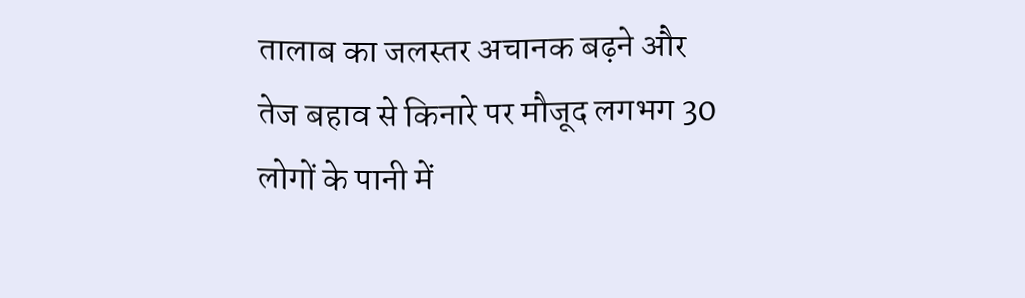तालाब का जलस्तर अचानक बढ़ने और तेज बहाव से किनारे पर मौजूद लगभग 30 लोगों के पानी में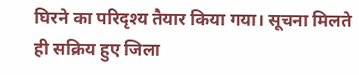घिरने का परिदृश्य तैयार किया गया। सूचना मिलते ही सक्रिय हुए जिला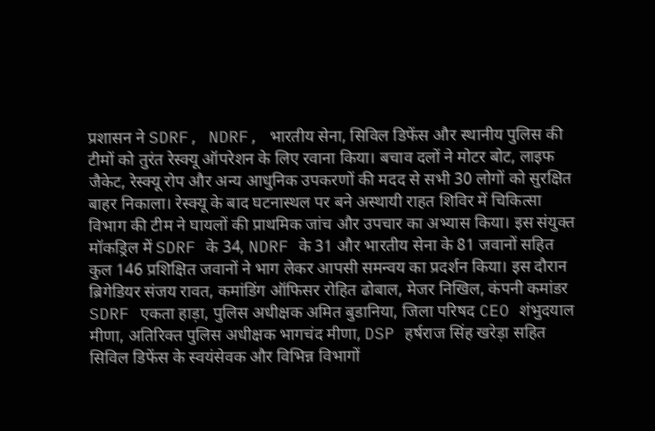प्रशासन ने SDRF, NDRF, भारतीय सेना, सिविल डिफेंस और स्थानीय पुलिस की टीमों को तुरंत रेस्क्यू ऑपरेशन के लिए रवाना किया। बचाव दलों ने मोटर बोट, लाइफ जैकेट, रेस्क्यू रोप और अन्य आधुनिक उपकरणों की मदद से सभी 30 लोगों को सुरक्षित बाहर निकाला। रेस्क्यू के बाद घटनास्थल पर बने अस्थायी राहत शिविर में चिकित्सा विभाग की टीम ने घायलों की प्राथमिक जांच और उपचार का अभ्यास किया। इस संयुक्त मॉकड्रिल में SDRF के 34, NDRF के 31 और भारतीय सेना के 81 जवानों सहित कुल 146 प्रशिक्षित जवानों ने भाग लेकर आपसी समन्वय का प्रदर्शन किया। इस दौरान ब्रिगेडियर संजय रावत, कमांडिंग ऑफिसर रोहित ढोबाल, मेजर निखिल, कंपनी कमांडर SDRF एकता हाड़ा, पुलिस अधीक्षक अमित बुडानिया, जिला परिषद CEO शंभुदयाल मीणा, अतिरिक्त पुलिस अधीक्षक भागचंद मीणा, DSP हर्षराज सिंह खरेड़ा सहित सिविल डिफेंस के स्वयंसेवक और विभिन्न विभागों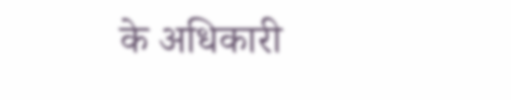के अधिकारी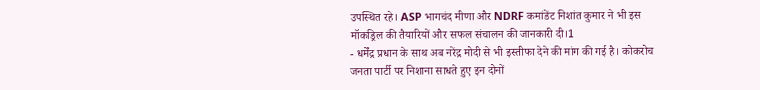उपस्थित रहे। ASP भागचंद मीणा और NDRF कमांडेंट निशांत कुमार ने भी इस मॉकड्रिल की तैयारियों और सफल संचालन की जानकारी दी।1
- धर्मेंद्र प्रधान के साथ अब नरेंद्र मोदी से भी इस्तीफा देने की मांग की गई है। कोकरोच जनता पार्टी पर निशाना साधते हुए इन दोनों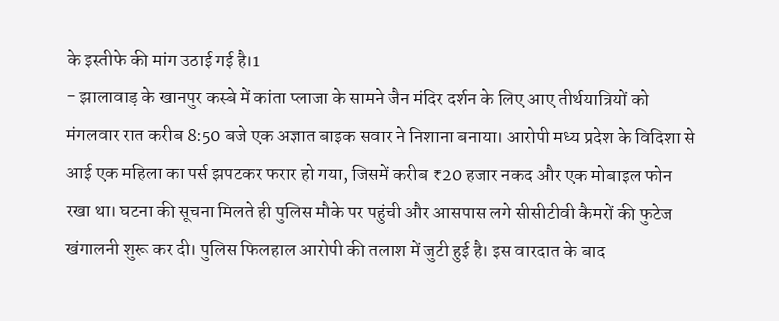के इस्तीफे की मांग उठाई गई है।1
- झालावाड़ के खानपुर कस्बे में कांता प्लाजा के सामने जैन मंदिर दर्शन के लिए आए तीर्थयात्रियों को मंगलवार रात करीब 8:50 बजे एक अज्ञात बाइक सवार ने निशाना बनाया। आरोपी मध्य प्रदेश के विदिशा से आई एक महिला का पर्स झपटकर फरार हो गया, जिसमें करीब ₹20 हजार नकद और एक मोबाइल फोन रखा था। घटना की सूचना मिलते ही पुलिस मौके पर पहुंची और आसपास लगे सीसीटीवी कैमरों की फुटेज खंगालनी शुरू कर दी। पुलिस फिलहाल आरोपी की तलाश में जुटी हुई है। इस वारदात के बाद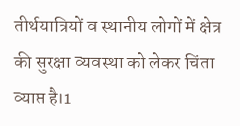तीर्थयात्रियों व स्थानीय लोगों में क्षेत्र की सुरक्षा व्यवस्था को लेकर चिंता व्याप्त है।1